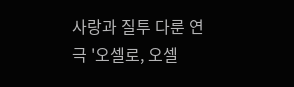사랑과 질투 다룬 연극 '오셀로, 오셀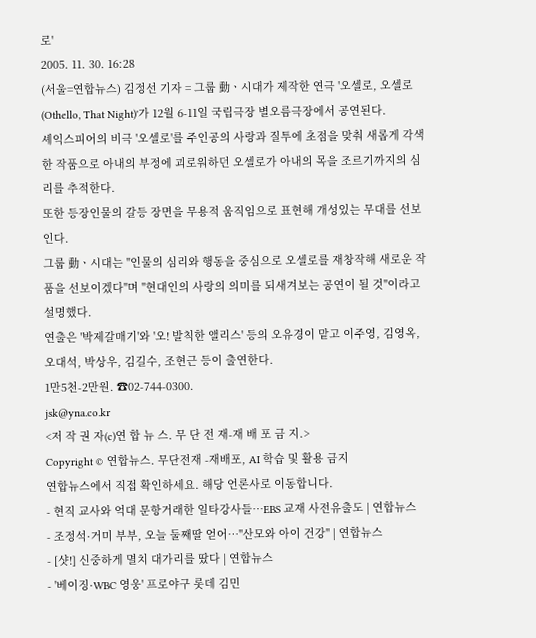로'
2005. 11. 30. 16:28
(서울=연합뉴스) 김정선 기자 = 그룹 動ㆍ시대가 제작한 연극 '오셀로, 오셀로(Othello, That Night)'가 12월 6-11일 국립극장 별오름극장에서 공연된다.
셰익스피어의 비극 '오셀로'를 주인공의 사랑과 질투에 초점을 맞춰 새롭게 각색한 작품으로 아내의 부정에 괴로워하던 오셀로가 아내의 목을 조르기까지의 심리를 추적한다.
또한 등장인물의 갈등 장면을 무용적 움직임으로 표현해 개성있는 무대를 선보인다.
그룹 動ㆍ시대는 "인물의 심리와 행동을 중심으로 오셀로를 재창작해 새로운 작품을 선보이겠다"며 "현대인의 사랑의 의미를 되새겨보는 공연이 될 것"이라고 설명했다.
연출은 '박제갈매기'와 '오! 발칙한 앨리스' 등의 오유경이 맡고 이주영, 김영옥, 오대석, 박상우, 김길수, 조현근 등이 출연한다.
1만5천-2만원. ☎02-744-0300.
jsk@yna.co.kr
<저 작 권 자(c)연 합 뉴 스. 무 단 전 재-재 배 포 금 지.>
Copyright © 연합뉴스. 무단전재 -재배포, AI 학습 및 활용 금지
연합뉴스에서 직접 확인하세요. 해당 언론사로 이동합니다.
- 현직 교사와 억대 문항거래한 일타강사들…EBS 교재 사전유출도 | 연합뉴스
- 조정석·거미 부부, 오늘 둘째딸 얻어…"산모와 아이 건강" | 연합뉴스
- [샷!] 신중하게 멸치 대가리를 땄다 | 연합뉴스
- '베이징·WBC 영웅' 프로야구 롯데 김민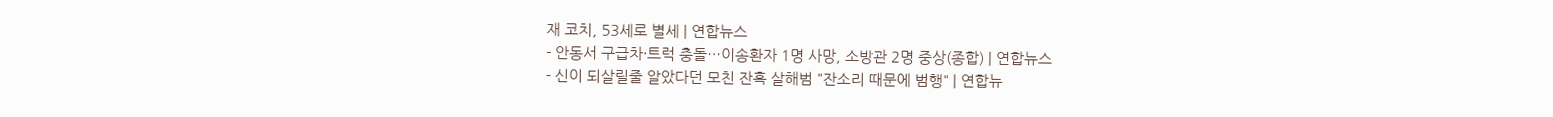재 코치, 53세로 별세 | 연합뉴스
- 안동서 구급차·트럭 충돌…이송환자 1명 사망, 소방관 2명 중상(종합) | 연합뉴스
- 신이 되살릴줄 알았다던 모친 잔혹 살해범 "잔소리 때문에 범행" | 연합뉴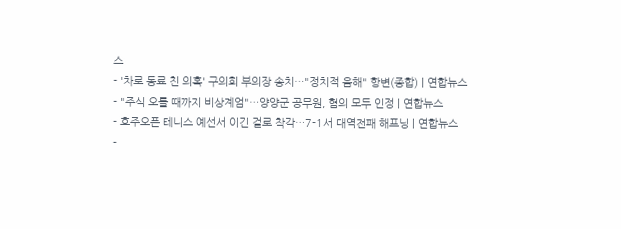스
- '차로 동료 친 의혹' 구의회 부의장 송치…"정치적 음해" 항변(종합) | 연합뉴스
- "주식 오를 때까지 비상계엄"…양양군 공무원, 혐의 모두 인정 | 연합뉴스
- 호주오픈 테니스 예선서 이긴 걸로 착각…7-1서 대역전패 해프닝 | 연합뉴스
-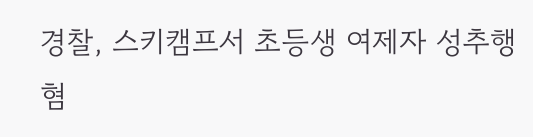경찰, 스키캠프서 초등생 여제자 성추행 혐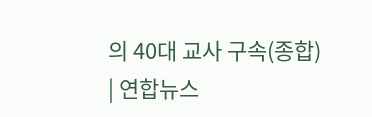의 40대 교사 구속(종합) | 연합뉴스